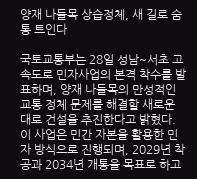양재 나들목 상습정체, 새 길로 숨통 트인다

국토교통부는 28일 성남~서초 고속도로 민자사업의 본격 착수를 발표하며, 양재 나들목의 만성적인 교통 정체 문제를 해결할 새로운 대로 건설을 추진한다고 밝혔다. 이 사업은 민간 자본을 활용한 민자 방식으로 진행되며, 2029년 착공과 2034년 개통을 목표로 하고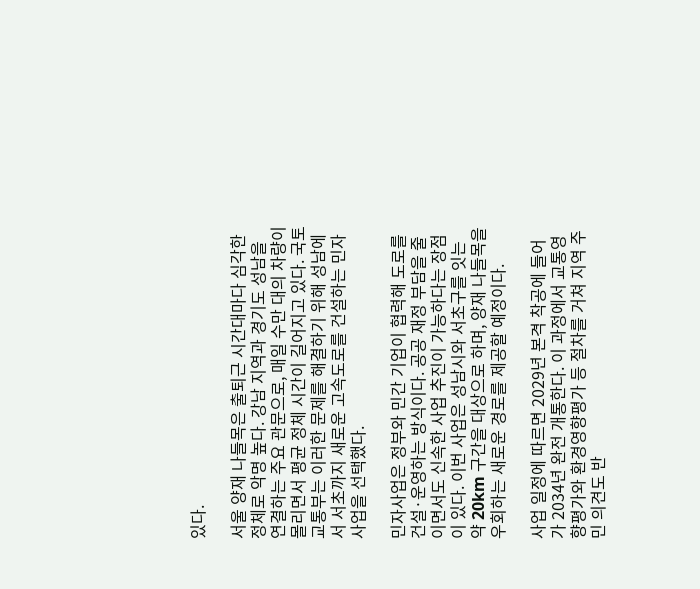있다.

서울 양재 나들목은 출퇴근 시간대마다 심각한 정체로 악명 높다. 강남 지역과 경기도 성남을 연결하는 주요 관문으로, 매일 수만 대의 차량이 몰리면서 평균 정체 시간이 길어지고 있다. 국토교통부는 이러한 문제를 해결하기 위해 성남에서 서초까지 새로운 고속도로를 건설하는 민자사업을 선택했다.

민자사업은 정부와 민간 기업이 협력해 도로를 건설·운영하는 방식이다. 공공 재정 부담을 줄이면서도 신속한 사업 추진이 가능하다는 장점이 있다. 이번 사업은 성남시와 서초구를 잇는 약 20km 구간을 대상으로 하며, 양재 나들목을 우회하는 새로운 경로를 제공할 예정이다.

사업 일정에 따르면 2029년 본격 착공에 들어가 2034년 완전 개통한다. 이 과정에서 교통영향평가와 환경영향평가 등 절차를 거쳐 지역 주민 의견도 반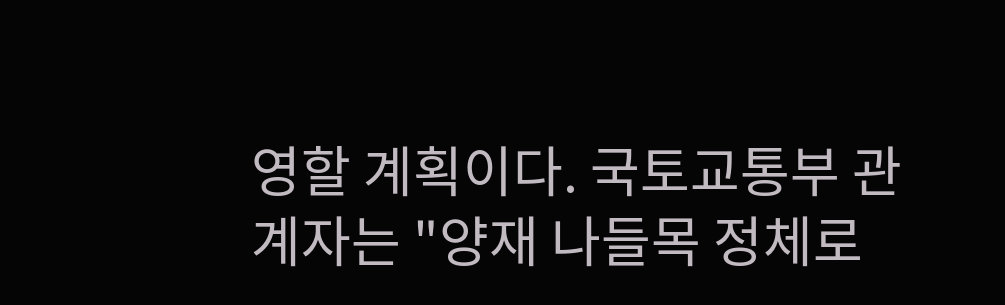영할 계획이다. 국토교통부 관계자는 "양재 나들목 정체로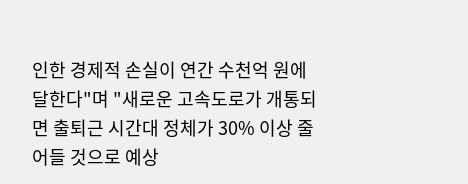인한 경제적 손실이 연간 수천억 원에 달한다"며 "새로운 고속도로가 개통되면 출퇴근 시간대 정체가 30% 이상 줄어들 것으로 예상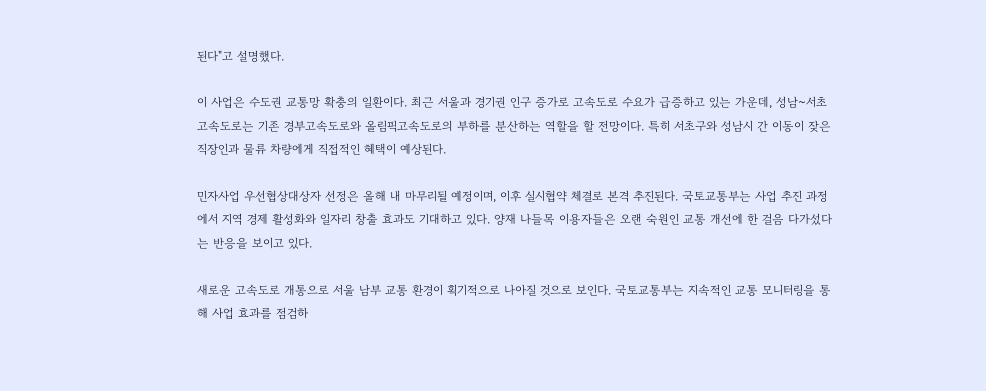된다"고 설명했다.

이 사업은 수도권 교통망 확충의 일환이다. 최근 서울과 경기권 인구 증가로 고속도로 수요가 급증하고 있는 가운데, 성남~서초 고속도로는 기존 경부고속도로와 올림픽고속도로의 부하를 분산하는 역할을 할 전망이다. 특히 서초구와 성남시 간 이동이 잦은 직장인과 물류 차량에게 직접적인 혜택이 예상된다.

민자사업 우선협상대상자 선정은 올해 내 마무리될 예정이며, 이후 실시협약 체결로 본격 추진된다. 국토교통부는 사업 추진 과정에서 지역 경제 활성화와 일자리 창출 효과도 기대하고 있다. 양재 나들목 이용자들은 오랜 숙원인 교통 개선에 한 걸음 다가섰다는 반응을 보이고 있다.

새로운 고속도로 개통으로 서울 남부 교통 환경이 획기적으로 나아질 것으로 보인다. 국토교통부는 지속적인 교통 모니터링을 통해 사업 효과를 점검하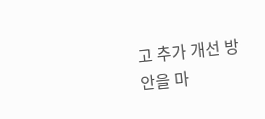고 추가 개선 방안을 마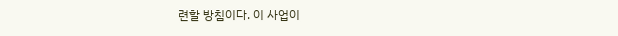련할 방침이다. 이 사업이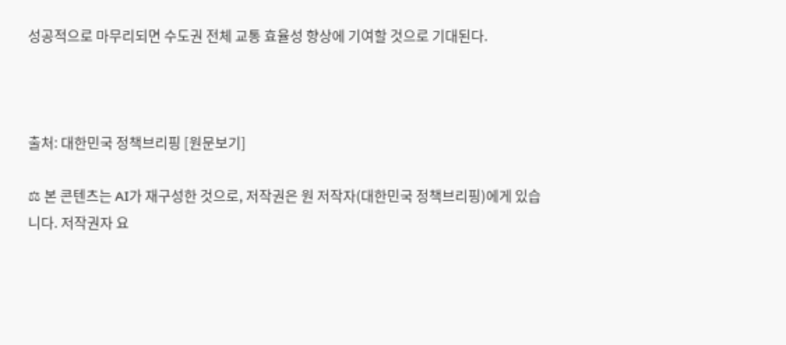성공적으로 마무리되면 수도권 전체 교통 효율성 향상에 기여할 것으로 기대된다.



출처: 대한민국 정책브리핑 [원문보기]

⚖ 본 콘텐츠는 AI가 재구성한 것으로, 저작권은 원 저작자(대한민국 정책브리핑)에게 있습니다. 저작권자 요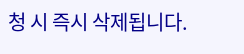청 시 즉시 삭제됩니다.